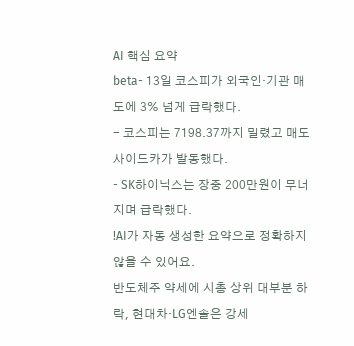AI 핵심 요약
beta- 13일 코스피가 외국인·기관 매도에 3% 넘게 급락했다.
- 코스피는 7198.37까지 밀렸고 매도 사이드카가 발동했다.
- SK하이닉스는 장중 200만원이 무너지며 급락했다.
!AI가 자동 생성한 요약으로 정확하지 않을 수 있어요.
반도체주 약세에 시총 상위 대부분 하락, 현대차·LG엔솔은 강세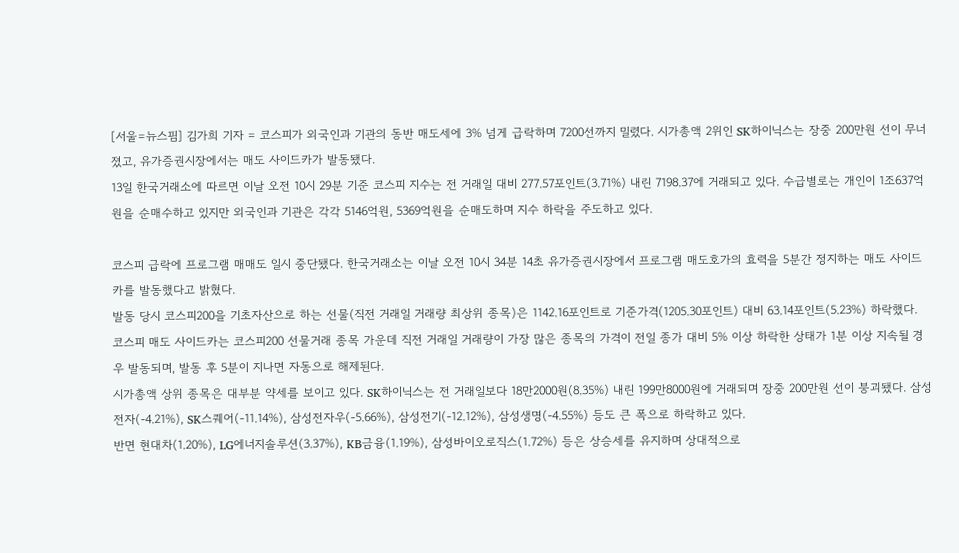[서울=뉴스핌] 김가희 기자 = 코스피가 외국인과 기관의 동반 매도세에 3% 넘게 급락하며 7200선까지 밀렸다. 시가총액 2위인 SK하이닉스는 장중 200만원 선이 무너졌고, 유가증권시장에서는 매도 사이드카가 발동됐다.
13일 한국거래소에 따르면 이날 오전 10시 29분 기준 코스피 지수는 전 거래일 대비 277.57포인트(3.71%) 내린 7198.37에 거래되고 있다. 수급별로는 개인이 1조637억원을 순매수하고 있지만 외국인과 기관은 각각 5146억원, 5369억원을 순매도하며 지수 하락을 주도하고 있다.

코스피 급락에 프로그램 매매도 일시 중단됐다. 한국거래소는 이날 오전 10시 34분 14초 유가증권시장에서 프로그램 매도호가의 효력을 5분간 정지하는 매도 사이드카를 발동했다고 밝혔다.
발동 당시 코스피200을 기초자산으로 하는 선물(직전 거래일 거래량 최상위 종목)은 1142.16포인트로 기준가격(1205.30포인트) 대비 63.14포인트(5.23%) 하락했다.
코스피 매도 사이드카는 코스피200 선물거래 종목 가운데 직전 거래일 거래량이 가장 많은 종목의 가격이 전일 종가 대비 5% 이상 하락한 상태가 1분 이상 지속될 경우 발동되며, 발동 후 5분이 지나면 자동으로 해제된다.
시가총액 상위 종목은 대부분 약세를 보이고 있다. SK하이닉스는 전 거래일보다 18만2000원(8.35%) 내린 199만8000원에 거래되며 장중 200만원 선이 붕괴됐다. 삼성전자(-4.21%), SK스퀘어(-11.14%), 삼성전자우(-5.66%), 삼성전기(-12.12%), 삼성생명(-4.55%) 등도 큰 폭으로 하락하고 있다.
반면 현대차(1.20%), LG에너지솔루션(3.37%), KB금융(1.19%), 삼성바이오로직스(1.72%) 등은 상승세를 유지하며 상대적으로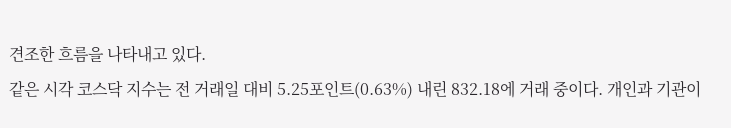견조한 흐름을 나타내고 있다.
같은 시각 코스닥 지수는 전 거래일 대비 5.25포인트(0.63%) 내린 832.18에 거래 중이다. 개인과 기관이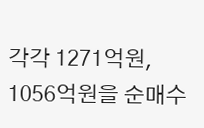각각 1271억원, 1056억원을 순매수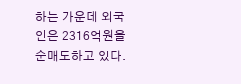하는 가운데 외국인은 2316억원을 순매도하고 있다.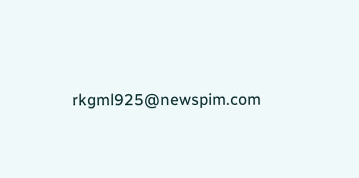rkgml925@newspim.com